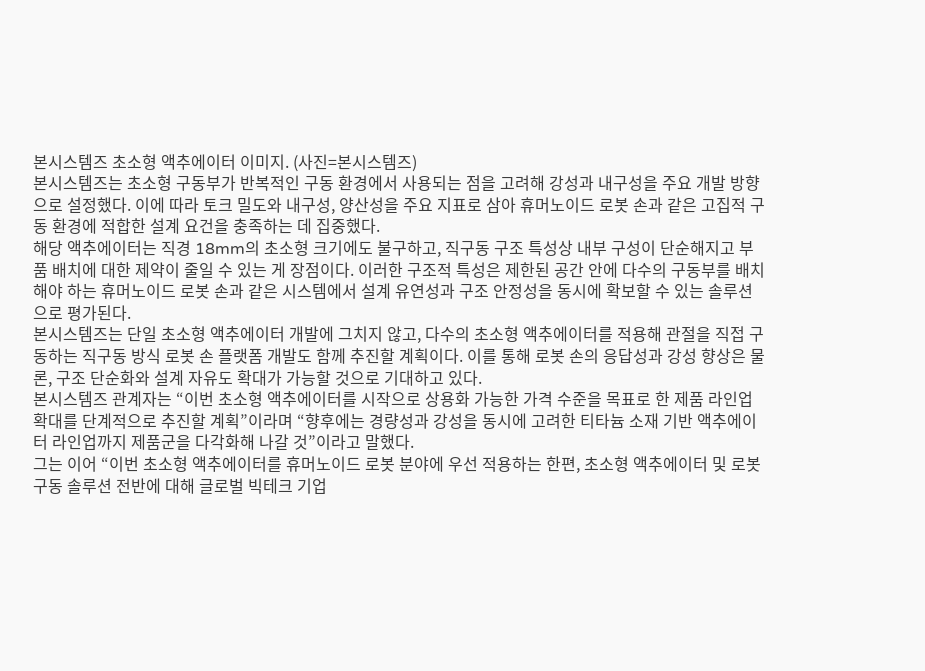본시스템즈 초소형 액추에이터 이미지. (사진=본시스템즈)
본시스템즈는 초소형 구동부가 반복적인 구동 환경에서 사용되는 점을 고려해 강성과 내구성을 주요 개발 방향으로 설정했다. 이에 따라 토크 밀도와 내구성, 양산성을 주요 지표로 삼아 휴머노이드 로봇 손과 같은 고집적 구동 환경에 적합한 설계 요건을 충족하는 데 집중했다.
해당 액추에이터는 직경 18mm의 초소형 크기에도 불구하고, 직구동 구조 특성상 내부 구성이 단순해지고 부품 배치에 대한 제약이 줄일 수 있는 게 장점이다. 이러한 구조적 특성은 제한된 공간 안에 다수의 구동부를 배치해야 하는 휴머노이드 로봇 손과 같은 시스템에서 설계 유연성과 구조 안정성을 동시에 확보할 수 있는 솔루션으로 평가된다.
본시스템즈는 단일 초소형 액추에이터 개발에 그치지 않고, 다수의 초소형 액추에이터를 적용해 관절을 직접 구동하는 직구동 방식 로봇 손 플랫폼 개발도 함께 추진할 계획이다. 이를 통해 로봇 손의 응답성과 강성 향상은 물론, 구조 단순화와 설계 자유도 확대가 가능할 것으로 기대하고 있다.
본시스템즈 관계자는 “이번 초소형 액추에이터를 시작으로 상용화 가능한 가격 수준을 목표로 한 제품 라인업 확대를 단계적으로 추진할 계획”이라며 “향후에는 경량성과 강성을 동시에 고려한 티타늄 소재 기반 액추에이터 라인업까지 제품군을 다각화해 나갈 것”이라고 말했다.
그는 이어 “이번 초소형 액추에이터를 휴머노이드 로봇 분야에 우선 적용하는 한편, 초소형 액추에이터 및 로봇 구동 솔루션 전반에 대해 글로벌 빅테크 기업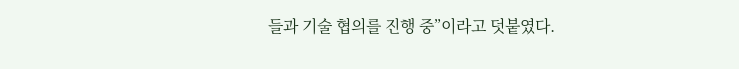들과 기술 협의를 진행 중”이라고 덧붙였다.